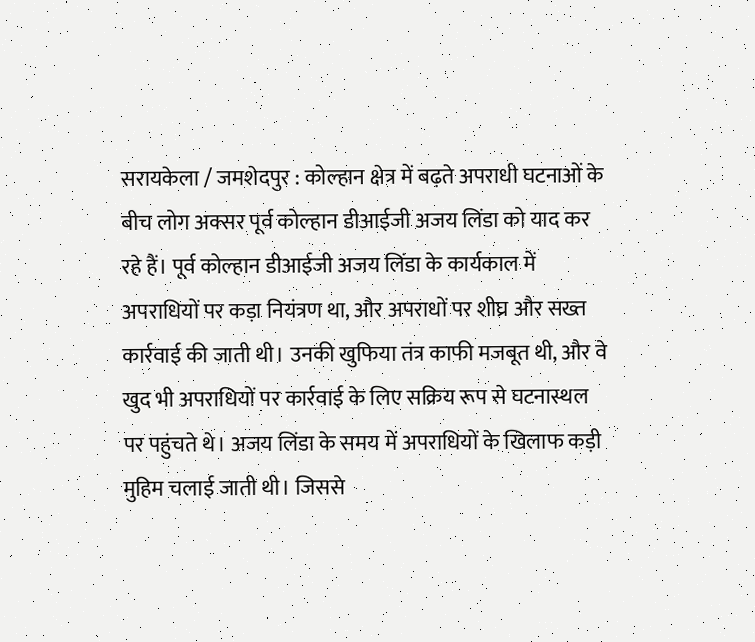सरायकेला / जमशेदपुर : कोल्हान क्षेत्र में बढ़ते अपराधी घटनाओं के बीच लोग अक्सर पूर्व कोल्हान डीआईजी अजय लिंडा को याद कर रहे हैं। पूर्व कोल्हान डीआईजी अजय लिंडा के कार्यकाल में अपराधियों पर कड़ा नियंत्रण था, और अपराधों पर शीघ्र और सख्त कार्रवाई की जाती थी। उनकी खुफिया तंत्र काफी मजबूत थी, और वे खुद भी अपराधियों पर कार्रवाई के लिए सक्रिय रूप से घटनास्थल पर पहुंचते थे। अजय लिंडा के समय में अपराधियों के खिलाफ कड़ी मुहिम चलाई जाती थी। जिससे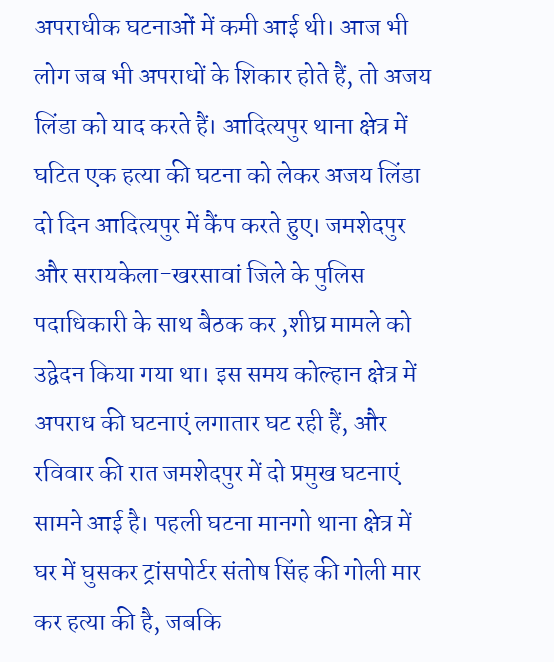अपराधीक घटनाओं में कमी आई थी। आज भी लोग जब भी अपराधों के शिकार होते हैं, तो अजय लिंडा को याद करते हैं। आदित्यपुर थाना क्षेत्र में घटित एक हत्या की घटना को लेकर अजय लिंडा दो दिन आदित्यपुर में कैंप करते हुए। जमशेदपुर और सरायकेला-खरसावां जिले के पुलिस पदाधिकारी के साथ बैठक कर ,शीघ्र मामले को उद्वेदन किया गया था। इस समय कोल्हान क्षेत्र में अपराध की घटनाएं लगातार घट रही हैं, और रविवार की रात जमशेदपुर में दो प्रमुख घटनाएं सामने आई है। पहली घटना मानगो थाना क्षेत्र में घर में घुसकर ट्रांसपोर्टर संतोष सिंह की गोली मार कर हत्या की है, जबकि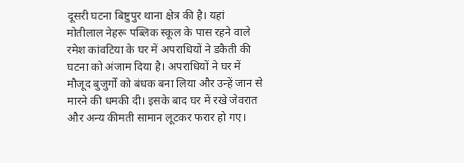दूसरी घटना बिष्टुपुर थाना क्षेत्र की है। यहां मोतीलाल नेहरू पब्लिक स्कूल के पास रहने वाले रमेश कांवटिया के घर में अपराधियों ने डकैती की घटना को अंजाम दिया है। अपराधियों ने घर में मौजूद बुजुर्गों को बंधक बना लिया और उन्हें जान से मारने की धमकी दी। इसके बाद घर में रखे जेवरात और अन्य कीमती सामान लूटकर फरार हो गए।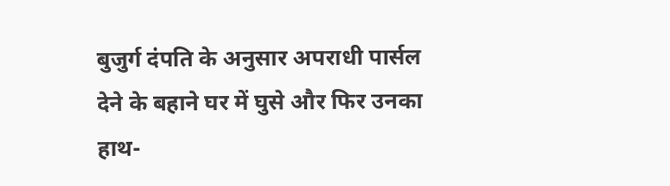बुजुर्ग दंपति के अनुसार अपराधी पार्सल देने के बहाने घर में घुसे और फिर उनका हाथ-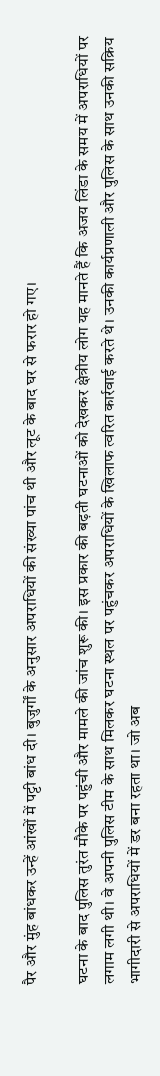पैर और मुंह बांधकर उन्हें आंखों में पट्टी बांध दी। बुजुर्गों के अनुसार अपराधियों की संख्या पांच थी और लूट के बाद घर से फरार हो गए।

घटना के बाद पुलिस तुरंत मौके पर पहुंची और मामले की जांच शुरू की। इस प्रकार की बढ़ती घटनाओं को देखकर क्षेत्रीय लोग यह मानते हैं कि अजय लिंडा के समय में अपराधियों पर लगाम लगी थी। वे अपनी पुलिस टीम के साथ मिलकर घटना स्थल पर पहुंचकर अपराधियों के खिलाफ त्वरित कार्रवाई करते थे। उनकी कार्यप्रणाली और पुलिस के साथ उनकी सक्रिय भागीदारी से अपराधियों में डर बना रहता था। जो अब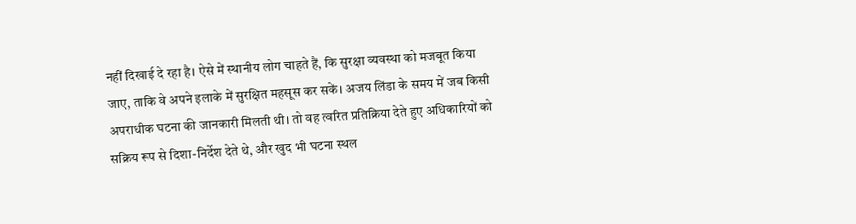नहीं दिखाई दे रहा है। ऐसे में स्थानीय लोग चाहते हैं, कि सुरक्षा व्यवस्था को मजबूत किया जाए, ताकि वे अपने इलाके में सुरक्षित महसूस कर सकें। अजय लिंडा के समय में जब किसी अपराधीक घटना की जानकारी मिलती थी। तो वह त्वरित प्रतिक्रिया देते हुए अधिकारियों को सक्रिय रूप से दिशा-निर्देश देते थे, और खुद भी घटना स्थल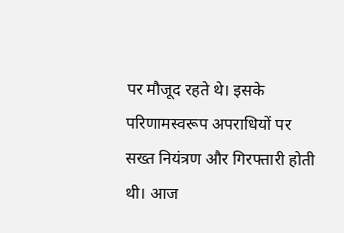पर मौजूद रहते थे। इसके परिणामस्वरूप अपराधियों पर सख्त नियंत्रण और गिरफ्तारी होती थी। आज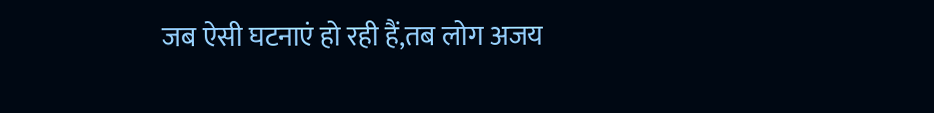जब ऐसी घटनाएं हो रही हैं,तब लोग अजय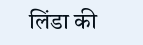लिंडा की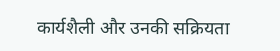कार्यशैली और उनकी सक्रियता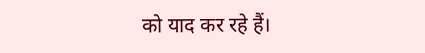को याद कर रहे हैं।